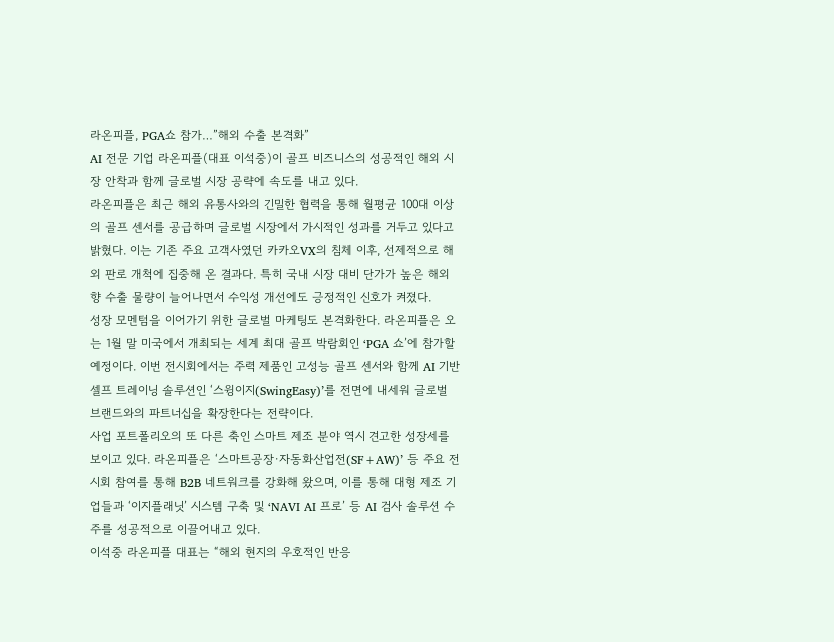라온피플, PGA쇼 참가…”해외 수출 본격화”
AI 전문 기업 라온피플(대표 이석중)이 골프 비즈니스의 성공적인 해외 시장 안착과 함께 글로벌 시장 공략에 속도를 내고 있다.
라온피플은 최근 해외 유통사와의 긴밀한 협력을 통해 월평균 100대 이상의 골프 센서를 공급하며 글로벌 시장에서 가시적인 성과를 거두고 있다고 밝혔다. 이는 기존 주요 고객사였던 카카오VX의 침체 이후, 선제적으로 해외 판로 개척에 집중해 온 결과다. 특히 국내 시장 대비 단가가 높은 해외향 수출 물량이 늘어나면서 수익성 개선에도 긍정적인 신호가 켜졌다.
성장 모멘텀을 이어가기 위한 글로벌 마케팅도 본격화한다. 라온피플은 오는 1월 말 미국에서 개최되는 세계 최대 골프 박람회인 ‘PGA 쇼’에 참가할 예정이다. 이번 전시회에서는 주력 제품인 고성능 골프 센서와 함께 AI 기반 셀프 트레이닝 솔루션인 ‘스윙이지(SwingEasy)’를 전면에 내세워 글로벌 브랜드와의 파트너십을 확장한다는 전략이다.
사업 포트폴리오의 또 다른 축인 스마트 제조 분야 역시 견고한 성장세를 보이고 있다. 라온피플은 ‘스마트공장·자동화산업전(SF+AW)’ 등 주요 전시회 참여를 통해 B2B 네트워크를 강화해 왔으며, 이를 통해 대형 제조 기업들과 ‘이지플래닛’ 시스템 구축 및 ‘NAVI AI 프로’ 등 AI 검사 솔루션 수주를 성공적으로 이끌어내고 있다.
이석중 라온피플 대표는 “해외 현지의 우호적인 반응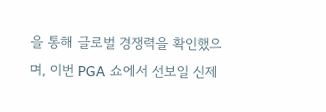을 통해 글로벌 경쟁력을 확인했으며, 이번 PGA 쇼에서 선보일 신제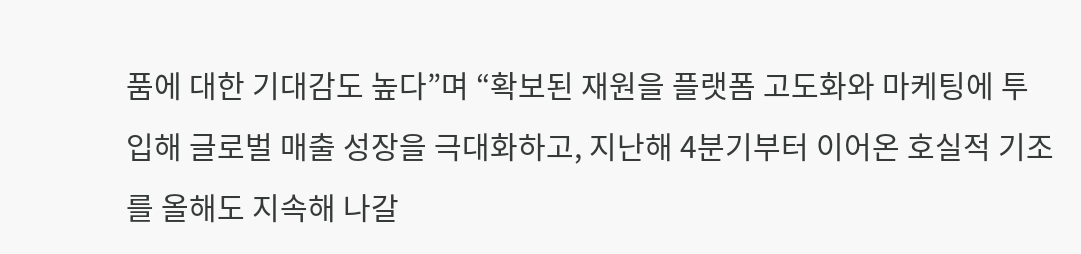품에 대한 기대감도 높다”며 “확보된 재원을 플랫폼 고도화와 마케팅에 투입해 글로벌 매출 성장을 극대화하고, 지난해 4분기부터 이어온 호실적 기조를 올해도 지속해 나갈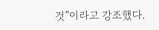것”이라고 강조했다.